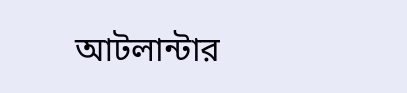আটলান্টার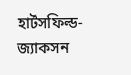হার্টসফিল্ড-জ্যাকসন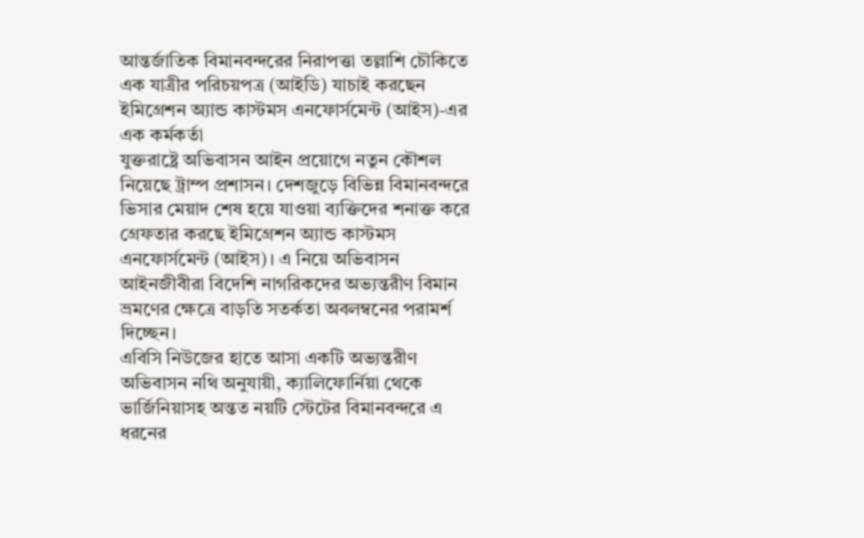আন্তর্জাতিক বিমানবন্দরের নিরাপত্তা তল্লাশি চৌকিতে এক যাত্রীর পরিচয়পত্র (আইডি) যাচাই করছেন ইমিগ্রেশন অ্যান্ড কাস্টমস এনফোর্সমেন্ট (আইস)-এর এক কর্মকর্তা
যুক্তরাষ্ট্রে অভিবাসন আইন প্রয়োগে নতুন কৌশল নিয়েছে ট্রাম্প প্রশাসন। দেশজুড়ে বিভিন্ন বিমানবন্দরে ভিসার মেয়াদ শেষ হয়ে যাওয়া ব্যক্তিদের শনাক্ত করে গ্রেফতার করছে ইমিগ্রেশন অ্যান্ড কাস্টমস এনফোর্সমেন্ট (আইস)। এ নিয়ে অভিবাসন আইনজীবীরা বিদেশি নাগরিকদের অভ্যন্তরীণ বিমান ভ্রমণের ক্ষেত্রে বাড়তি সতর্কতা অবলম্বনের পরামর্শ দিচ্ছেন।
এবিসি নিউজের হাতে আসা একটি অভ্যন্তরীণ অভিবাসন নথি অনুযায়ী, ক্যালিফোর্নিয়া থেকে ভার্জিনিয়াসহ অন্তত নয়টি স্টেটের বিমানবন্দরে এ ধরনের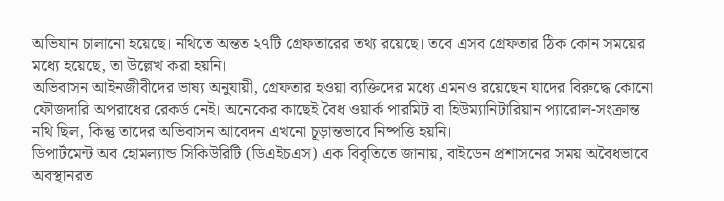অভিযান চালানো হয়েছে। নথিতে অন্তত ২৭টি গ্রেফতারের তথ্য রয়েছে। তবে এসব গ্রেফতার ঠিক কোন সময়ের মধ্যে হয়েছে, তা উল্লেখ করা হয়নি।
অভিবাসন আইনজীবীদের ভাষ্য অনুযায়ী, গ্রেফতার হওয়া ব্যক্তিদের মধ্যে এমনও রয়েছেন যাদের বিরুদ্ধে কোনো ফৌজদারি অপরাধের রেকর্ড নেই। অনেকের কাছেই বৈধ ওয়ার্ক পারমিট বা হিউম্যানিটারিয়ান প্যারোল-সংক্রান্ত নথি ছিল, কিন্তু তাদের অভিবাসন আবেদন এখনো চূড়ান্তভাবে নিষ্পত্তি হয়নি।
ডিপার্টমেন্ট অব হোমল্যান্ড সিকিউরিটি (ডিএইচএস) এক বিবৃতিতে জানায়, বাইডেন প্রশাসনের সময় অবৈধভাবে অবস্থানরত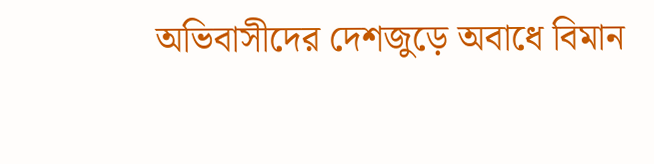অভিবাসীদের দেশজুড়ে অবাধে বিমান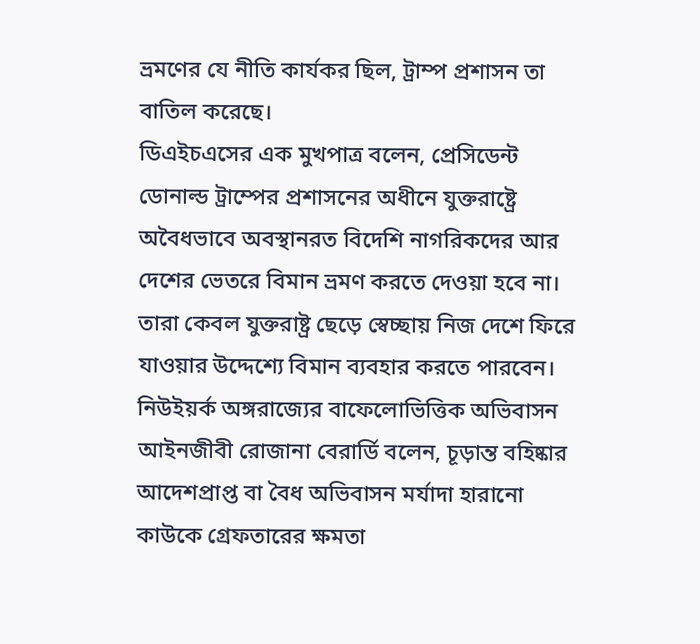ভ্রমণের যে নীতি কার্যকর ছিল, ট্রাম্প প্রশাসন তা বাতিল করেছে।
ডিএইচএসের এক মুখপাত্র বলেন, প্রেসিডেন্ট ডোনাল্ড ট্রাম্পের প্রশাসনের অধীনে যুক্তরাষ্ট্রে অবৈধভাবে অবস্থানরত বিদেশি নাগরিকদের আর দেশের ভেতরে বিমান ভ্রমণ করতে দেওয়া হবে না। তারা কেবল যুক্তরাষ্ট্র ছেড়ে স্বেচ্ছায় নিজ দেশে ফিরে যাওয়ার উদ্দেশ্যে বিমান ব্যবহার করতে পারবেন।
নিউইয়র্ক অঙ্গরাজ্যের বাফেলোভিত্তিক অভিবাসন আইনজীবী রোজানা বেরার্ডি বলেন, চূড়ান্ত বহিষ্কার আদেশপ্রাপ্ত বা বৈধ অভিবাসন মর্যাদা হারানো কাউকে গ্রেফতারের ক্ষমতা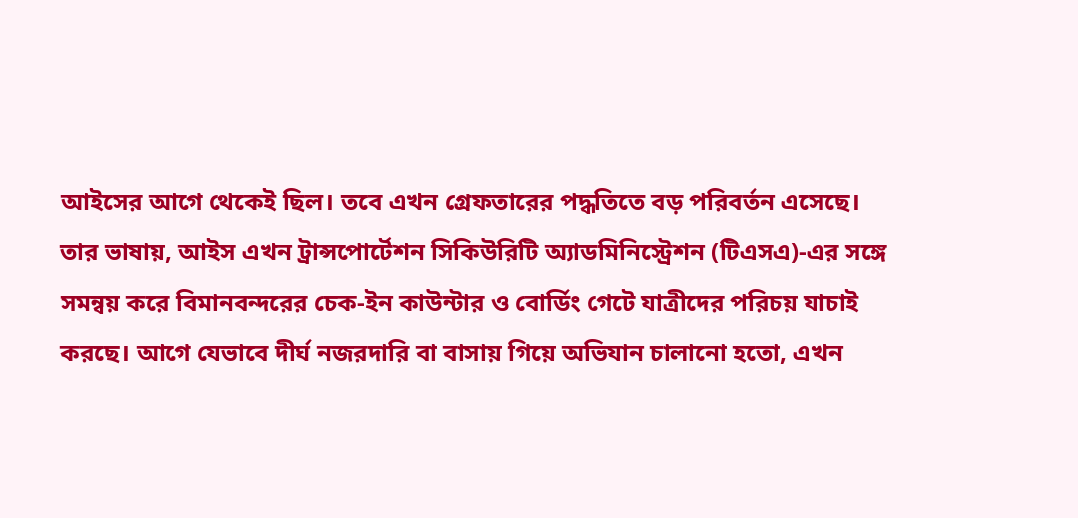আইসের আগে থেকেই ছিল। তবে এখন গ্রেফতারের পদ্ধতিতে বড় পরিবর্তন এসেছে।
তার ভাষায়, আইস এখন ট্রান্সপোর্টেশন সিকিউরিটি অ্যাডমিনিস্ট্রেশন (টিএসএ)-এর সঙ্গে সমন্বয় করে বিমানবন্দরের চেক-ইন কাউন্টার ও বোর্ডিং গেটে যাত্রীদের পরিচয় যাচাই করছে। আগে যেভাবে দীর্ঘ নজরদারি বা বাসায় গিয়ে অভিযান চালানো হতো, এখন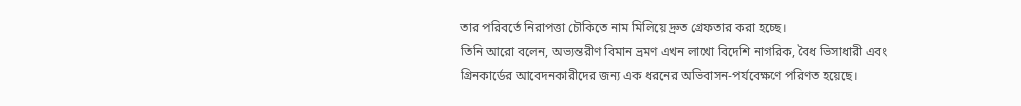তার পরিবর্তে নিরাপত্তা চৌকিতে নাম মিলিয়ে দ্রুত গ্রেফতার করা হচ্ছে।
তিনি আরো বলেন, অভ্যন্তরীণ বিমান ভ্রমণ এখন লাখো বিদেশি নাগরিক, বৈধ ভিসাধারী এবং গ্রিনকার্ডের আবেদনকারীদের জন্য এক ধরনের অভিবাসন-পর্যবেক্ষণে পরিণত হয়েছে।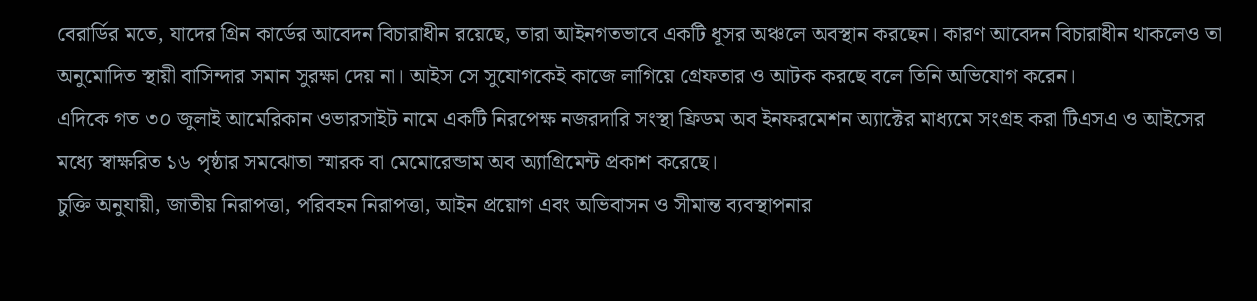বেরার্ডির মতে, যাদের গ্রিন কার্ডের আবেদন বিচারাধীন রয়েছে, তারা আইনগতভাবে একটি ধূসর অঞ্চলে অবস্থান করছেন। কারণ আবেদন বিচারাধীন থাকলেও তা অনুমোদিত স্থায়ী বাসিন্দার সমান সুরক্ষা দেয় না। আইস সে সুযোগকেই কাজে লাগিয়ে গ্রেফতার ও আটক করছে বলে তিনি অভিযোগ করেন।
এদিকে গত ৩০ জুলাই আমেরিকান ওভারসাইট নামে একটি নিরপেক্ষ নজরদারি সংস্থা ফ্রিডম অব ইনফরমেশন অ্যাক্টের মাধ্যমে সংগ্রহ করা টিএসএ ও আইসের মধ্যে স্বাক্ষরিত ১৬ পৃষ্ঠার সমঝোতা স্মারক বা মেমোরেন্ডাম অব অ্যাগ্রিমেন্ট প্রকাশ করেছে।
চুক্তি অনুযায়ী, জাতীয় নিরাপত্তা, পরিবহন নিরাপত্তা, আইন প্রয়োগ এবং অভিবাসন ও সীমান্ত ব্যবস্থাপনার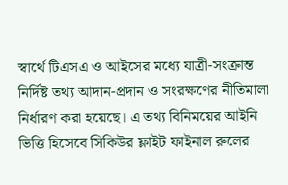স্বার্থে টিএসএ ও আইসের মধ্যে যাত্রী-সংক্রান্ত নির্দিষ্ট তথ্য আদান-প্রদান ও সংরক্ষণের নীতিমালা নির্ধারণ করা হয়েছে। এ তথ্য বিনিময়ের আইনি ভিত্তি হিসেবে সিকিউর ফ্লাইট ফাইনাল রুলের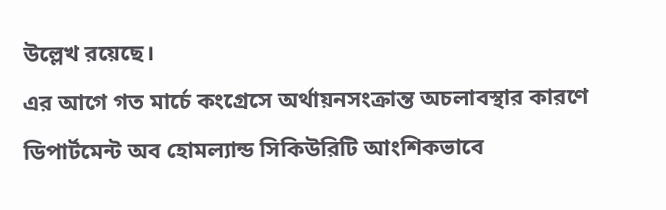উল্লেখ রয়েছে।
এর আগে গত মার্চে কংগ্রেসে অর্থায়নসংক্রান্ত অচলাবস্থার কারণে ডিপার্টমেন্ট অব হোমল্যান্ড সিকিউরিটি আংশিকভাবে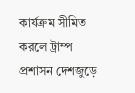কার্যক্রম সীমিত করলে ট্রাম্প প্রশাসন দেশজুড়ে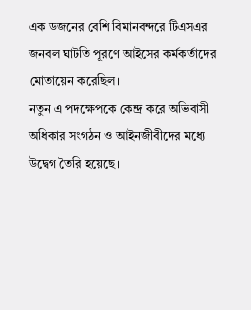এক ডজনের বেশি বিমানবন্দরে টিএসএর জনবল ঘাটতি পূরণে আইসের কর্মকর্তাদের মোতায়েন করেছিল।
নতুন এ পদক্ষেপকে কেন্দ্র করে অভিবাসী অধিকার সংগঠন ও আইনজীবীদের মধ্যে উদ্বেগ তৈরি হয়েছে।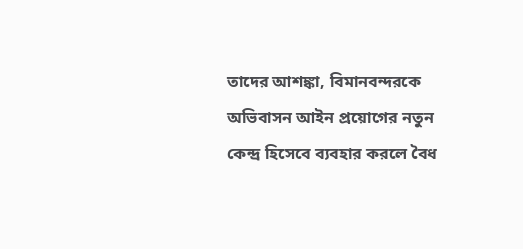তাদের আশঙ্কা, বিমানবন্দরকে অভিবাসন আইন প্রয়োগের নতুন কেন্দ্র হিসেবে ব্যবহার করলে বৈধ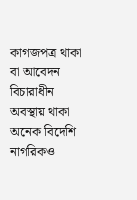কাগজপত্র থাকা বা আবেদন বিচারাধীন অবস্থায় থাকা অনেক বিদেশি নাগরিকও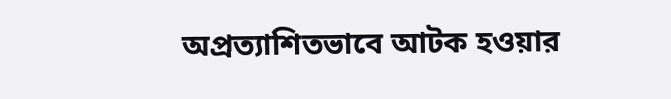অপ্রত্যাশিতভাবে আটক হওয়ার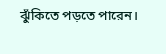ঝুঁকিতে পড়তে পারেন।